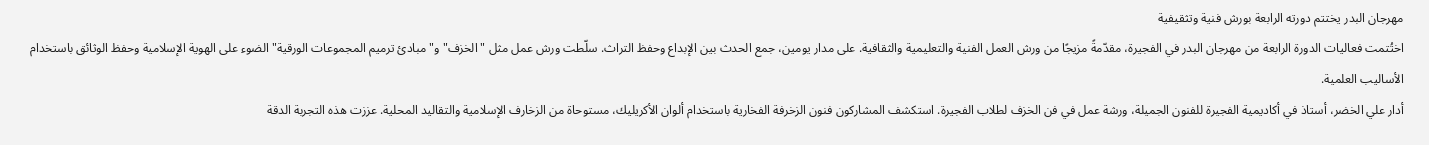مهرجان البدر يختتم دورته الرابعة بورش فنية وتثقيفية
اختُتمت فعاليات الدورة الرابعة من مهرجان البدر في الفجيرة، مقدّمةً مزيجًا من ورش العمل الفنية والتعليمية والثقافية. على مدار يومين، جمع الحدث بين الإبداع وحفظ التراث. سلّطت ورش عمل مثل "الخزف" و"مبادئ ترميم المجموعات الورقية" الضوء على الهوية الإسلامية وحفظ الوثائق باستخدام الأساليب العلمية.
أدار علي الخضر، أستاذ في أكاديمية الفجيرة للفنون الجميلة، ورشة عمل في فن الخزف لطلاب الفجيرة. استكشف المشاركون فنون الزخرفة الفخارية باستخدام ألوان الأكريليك، مستوحاة من الزخارف الإسلامية والتقاليد المحلية. عززت هذه التجربة الدقة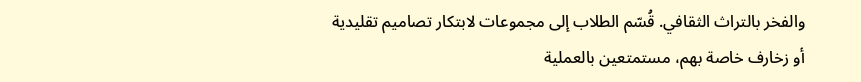والفخر بالتراث الثقافي. قُسّم الطلاب إلى مجموعات لابتكار تصاميم تقليدية أو زخارف خاصة بهم، مستمتعين بالعملية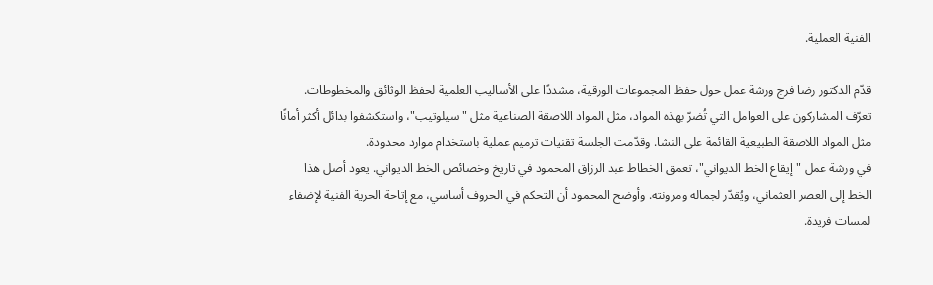الفنية العملية.

قدّم الدكتور رضا فرج ورشة عمل حول حفظ المجموعات الورقية، مشددًا على الأساليب العلمية لحفظ الوثائق والمخطوطات. تعرّف المشاركون على العوامل التي تُضرّ بهذه المواد، مثل المواد اللاصقة الصناعية مثل "سيلوتيب"، واستكشفوا بدائل أكثر أمانًا مثل المواد اللاصقة الطبيعية القائمة على النشا. وقدّمت الجلسة تقنيات ترميم عملية باستخدام موارد محدودة.
في ورشة عمل "إيقاع الخط الديواني"، تعمق الخطاط عبد الرزاق المحمود في تاريخ وخصائص الخط الديواني. يعود أصل هذا الخط إلى العصر العثماني، ويُقدّر لجماله ومرونته. وأوضح المحمود أن التحكم في الحروف أساسي، مع إتاحة الحرية الفنية لإضفاء لمسات فريدة.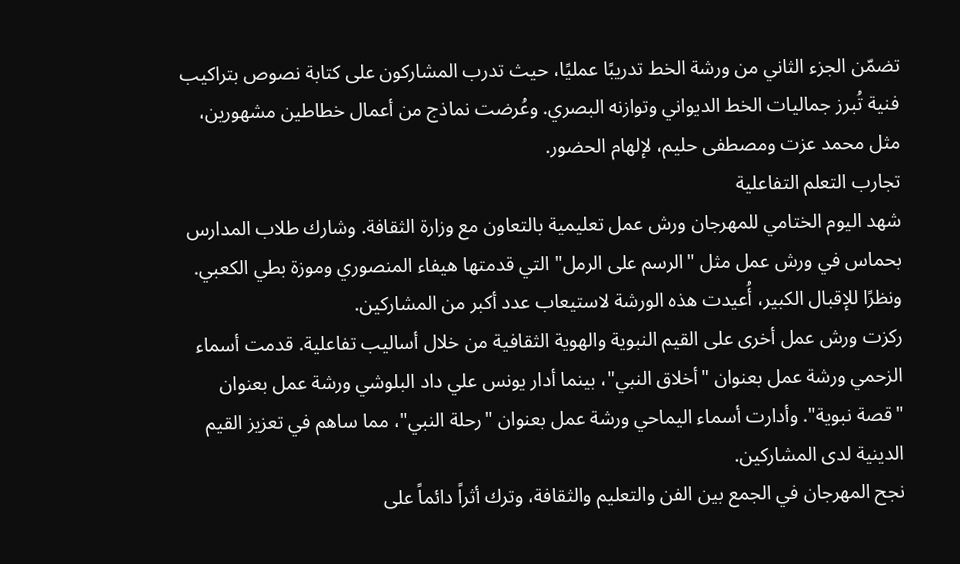تضمّن الجزء الثاني من ورشة الخط تدريبًا عمليًا، حيث تدرب المشاركون على كتابة نصوص بتراكيب فنية تُبرز جماليات الخط الديواني وتوازنه البصري. وعُرضت نماذج من أعمال خطاطين مشهورين، مثل محمد عزت ومصطفى حليم، لإلهام الحضور.
تجارب التعلم التفاعلية
شهد اليوم الختامي للمهرجان ورش عمل تعليمية بالتعاون مع وزارة الثقافة. وشارك طلاب المدارس بحماس في ورش عمل مثل "الرسم على الرمل" التي قدمتها هيفاء المنصوري وموزة بطي الكعبي. ونظرًا للإقبال الكبير، أُعيدت هذه الورشة لاستيعاب عدد أكبر من المشاركين.
ركزت ورش عمل أخرى على القيم النبوية والهوية الثقافية من خلال أساليب تفاعلية. قدمت أسماء الزحمي ورشة عمل بعنوان "أخلاق النبي"، بينما أدار يونس علي داد البلوشي ورشة عمل بعنوان "قصة نبوية". وأدارت أسماء اليماحي ورشة عمل بعنوان "رحلة النبي"، مما ساهم في تعزيز القيم الدينية لدى المشاركين.
نجح المهرجان في الجمع بين الفن والتعليم والثقافة، وترك أثراً دائماً على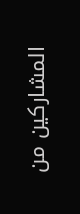المشاركين من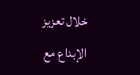خلال تعزيز الإبداع مع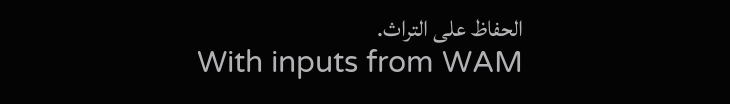الحفاظ على التراث.
With inputs from WAM